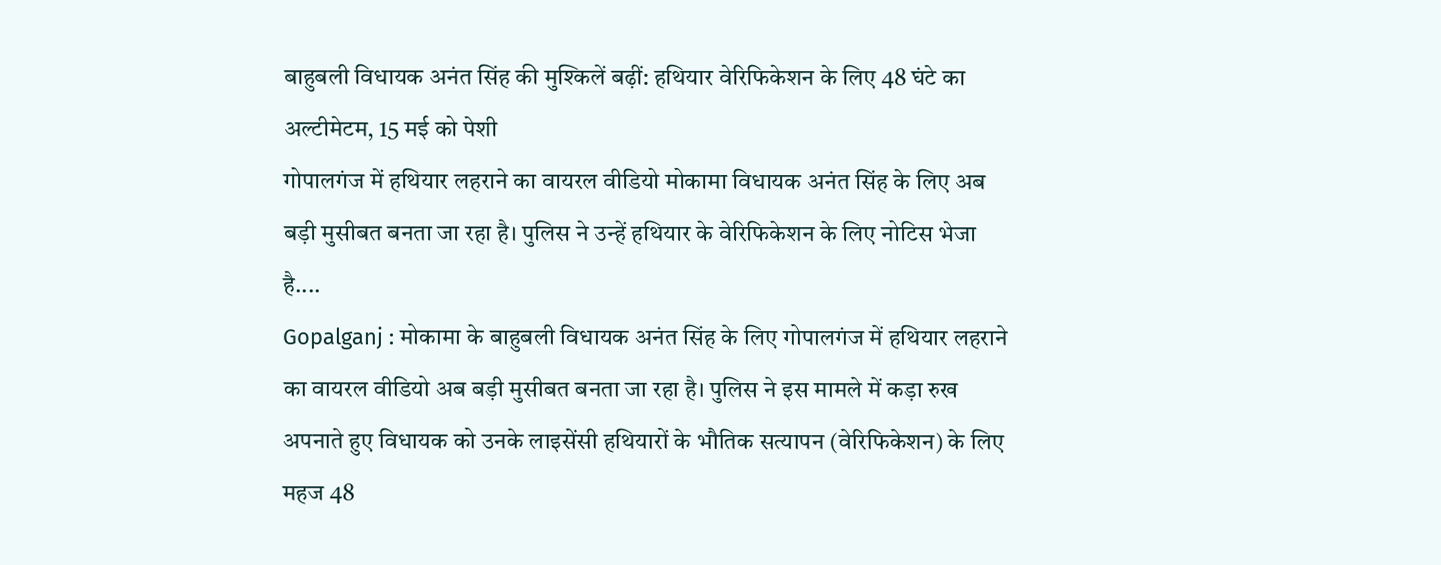बाहुबली विधायक अनंत सिंह की मुश्किलें बढ़ीं: हथियार वेरिफिकेशन के लिए 48 घंटे का अल्टीमेटम, 15 मई को पेशी
गोपालगंज में हथियार लहराने का वायरल वीडियो मोकामा विधायक अनंत सिंह के लिए अब बड़ी मुसीबत बनता जा रहा है। पुलिस ने उन्हें हथियार के वेरिफिकेशन के लिए नोटिस भेजा है....
Gopalganj : मोकामा के बाहुबली विधायक अनंत सिंह के लिए गोपालगंज में हथियार लहराने का वायरल वीडियो अब बड़ी मुसीबत बनता जा रहा है। पुलिस ने इस मामले में कड़ा रुख अपनाते हुए विधायक को उनके लाइसेंसी हथियारों के भौतिक सत्यापन (वेरिफिकेशन) के लिए महज 48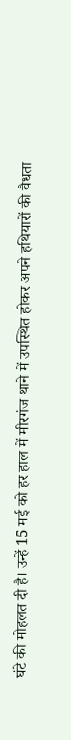घंटे की मोहलत दी है। उन्हें 15 मई को हर हाल में मीरगंज थाने में उपस्थित होकर अपने हथियारों की वैधता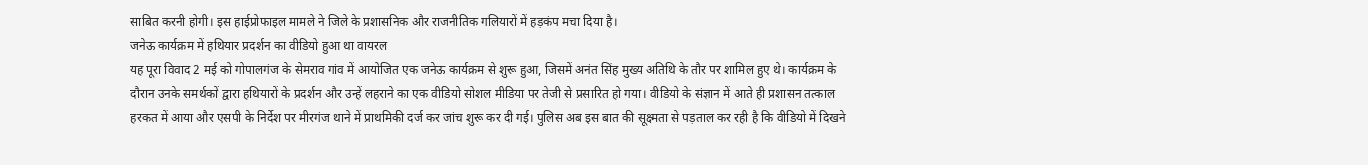साबित करनी होगी। इस हाईप्रोफाइल मामले ने जिले के प्रशासनिक और राजनीतिक गलियारों में हड़कंप मचा दिया है।
जनेऊ कार्यक्रम में हथियार प्रदर्शन का वीडियो हुआ था वायरल
यह पूरा विवाद 2 मई को गोपालगंज के सेमराव गांव में आयोजित एक जनेऊ कार्यक्रम से शुरू हुआ, जिसमें अनंत सिंह मुख्य अतिथि के तौर पर शामिल हुए थे। कार्यक्रम के दौरान उनके समर्थकों द्वारा हथियारों के प्रदर्शन और उन्हें लहराने का एक वीडियो सोशल मीडिया पर तेजी से प्रसारित हो गया। वीडियो के संज्ञान में आते ही प्रशासन तत्काल हरकत में आया और एसपी के निर्देश पर मीरगंज थाने में प्राथमिकी दर्ज कर जांच शुरू कर दी गई। पुलिस अब इस बात की सूक्ष्मता से पड़ताल कर रही है कि वीडियो में दिखने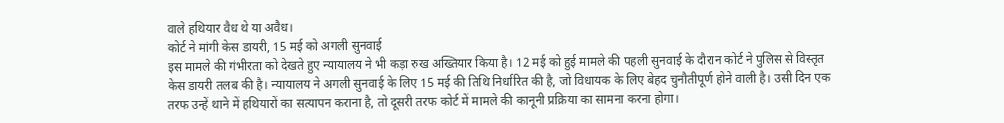वाले हथियार वैध थे या अवैध।
कोर्ट ने मांगी केस डायरी, 15 मई को अगली सुनवाई
इस मामले की गंभीरता को देखते हुए न्यायालय ने भी कड़ा रुख अख्तियार किया है। 12 मई को हुई मामले की पहली सुनवाई के दौरान कोर्ट ने पुलिस से विस्तृत केस डायरी तलब की है। न्यायालय ने अगली सुनवाई के लिए 15 मई की तिथि निर्धारित की है, जो विधायक के लिए बेहद चुनौतीपूर्ण होने वाली है। उसी दिन एक तरफ उन्हें थाने में हथियारों का सत्यापन कराना है, तो दूसरी तरफ कोर्ट में मामले की कानूनी प्रक्रिया का सामना करना होगा।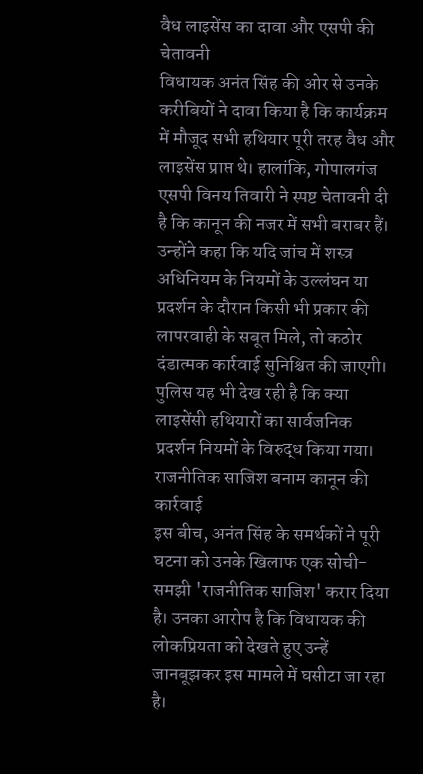वैध लाइसेंस का दावा और एसपी की चेतावनी
विधायक अनंत सिंह की ओर से उनके करीबियों ने दावा किया है कि कार्यक्रम में मौजूद सभी हथियार पूरी तरह वैध और लाइसेंस प्राप्त थे। हालांकि, गोपालगंज एसपी विनय तिवारी ने स्पष्ट चेतावनी दी है कि कानून की नजर में सभी बराबर हैं। उन्होंने कहा कि यदि जांच में शस्त्र अधिनियम के नियमों के उल्लंघन या प्रदर्शन के दौरान किसी भी प्रकार की लापरवाही के सबूत मिले, तो कठोर दंडात्मक कार्रवाई सुनिश्चित की जाएगी। पुलिस यह भी देख रही है कि क्या लाइसेंसी हथियारों का सार्वजनिक प्रदर्शन नियमों के विरुद्ध किया गया।
राजनीतिक साजिश बनाम कानून की कार्रवाई
इस बीच, अनंत सिंह के समर्थकों ने पूरी घटना को उनके खिलाफ एक सोची-समझी 'राजनीतिक साजिश' करार दिया है। उनका आरोप है कि विधायक की लोकप्रियता को देखते हुए उन्हें जानबूझकर इस मामले में घसीटा जा रहा है।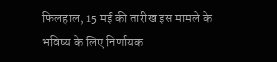फिलहाल, 15 मई की तारीख इस मामले के भविष्य के लिए निर्णायक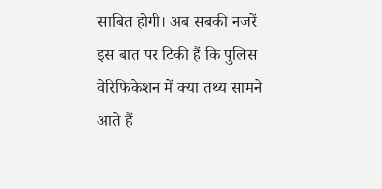साबित होगी। अब सबकी नजरें इस बात पर टिकी हैं कि पुलिस वेरिफिकेशन में क्या तथ्य सामने आते हैं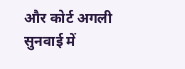और कोर्ट अगली सुनवाई में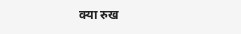क्या रुख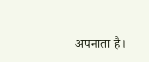अपनाता है।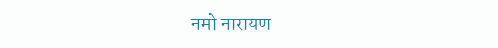नमो नारायण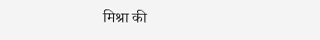मिश्रा की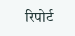रिपोर्ट